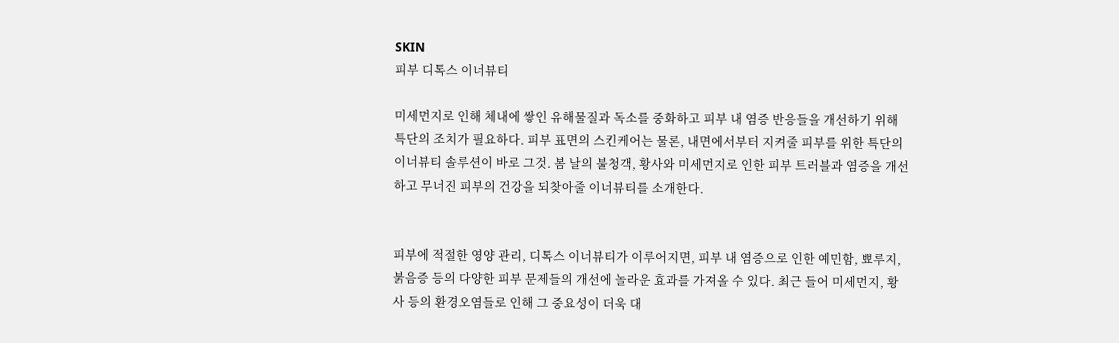SKIN
피부 디톡스 이너뷰티

미세먼지로 인해 체내에 쌓인 유해물질과 독소를 중화하고 피부 내 염증 반응들을 개선하기 위해 특단의 조치가 필요하다. 피부 표면의 스킨케어는 물론, 내면에서부터 지켜줄 피부를 위한 특단의 이너뷰티 솔루션이 바로 그것. 봄 날의 불청객, 황사와 미세먼지로 인한 피부 트러블과 염증을 개선하고 무너진 피부의 건강을 되찾아줄 이너뷰티를 소개한다.


피부에 적절한 영양 관리, 디톡스 이너뷰티가 이루어지면, 피부 내 염증으로 인한 예민함, 뾰루지, 붉음증 등의 다양한 피부 문제들의 개선에 놀라운 효과를 가져올 수 있다. 최근 들어 미세먼지, 황사 등의 환경오염들로 인해 그 중요성이 더욱 대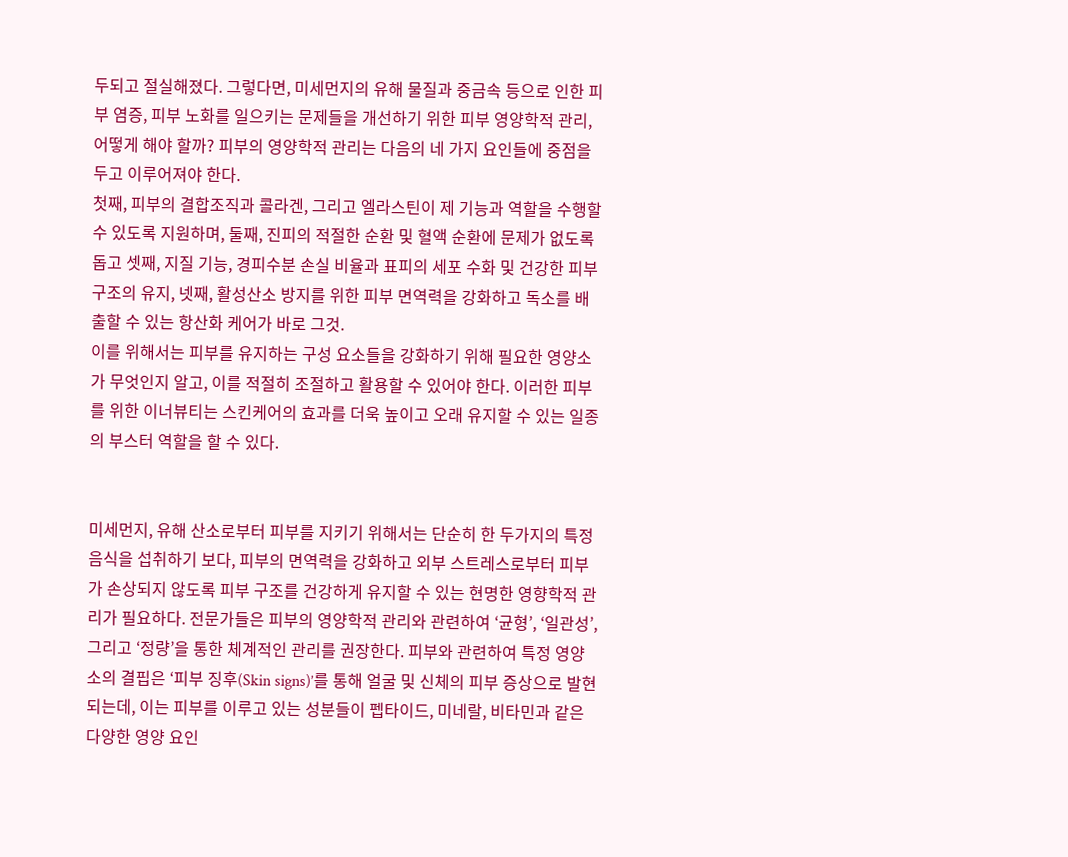두되고 절실해졌다. 그렇다면, 미세먼지의 유해 물질과 중금속 등으로 인한 피부 염증, 피부 노화를 일으키는 문제들을 개선하기 위한 피부 영양학적 관리, 어떻게 해야 할까? 피부의 영양학적 관리는 다음의 네 가지 요인들에 중점을 두고 이루어져야 한다.
첫째, 피부의 결합조직과 콜라겐, 그리고 엘라스틴이 제 기능과 역할을 수행할 수 있도록 지원하며, 둘째, 진피의 적절한 순환 및 혈액 순환에 문제가 없도록 돕고 셋째, 지질 기능, 경피수분 손실 비율과 표피의 세포 수화 및 건강한 피부 구조의 유지, 넷째, 활성산소 방지를 위한 피부 면역력을 강화하고 독소를 배출할 수 있는 항산화 케어가 바로 그것.
이를 위해서는 피부를 유지하는 구성 요소들을 강화하기 위해 필요한 영양소가 무엇인지 알고, 이를 적절히 조절하고 활용할 수 있어야 한다. 이러한 피부를 위한 이너뷰티는 스킨케어의 효과를 더욱 높이고 오래 유지할 수 있는 일종의 부스터 역할을 할 수 있다.


미세먼지, 유해 산소로부터 피부를 지키기 위해서는 단순히 한 두가지의 특정 음식을 섭취하기 보다, 피부의 면역력을 강화하고 외부 스트레스로부터 피부가 손상되지 않도록 피부 구조를 건강하게 유지할 수 있는 현명한 영향학적 관리가 필요하다. 전문가들은 피부의 영양학적 관리와 관련하여 ‘균형’, ‘일관성’, 그리고 ‘정량’을 통한 체계적인 관리를 권장한다. 피부와 관련하여 특정 영양소의 결핍은 ‘피부 징후(Skin signs)’를 통해 얼굴 및 신체의 피부 증상으로 발현되는데, 이는 피부를 이루고 있는 성분들이 펩타이드, 미네랄, 비타민과 같은 다양한 영양 요인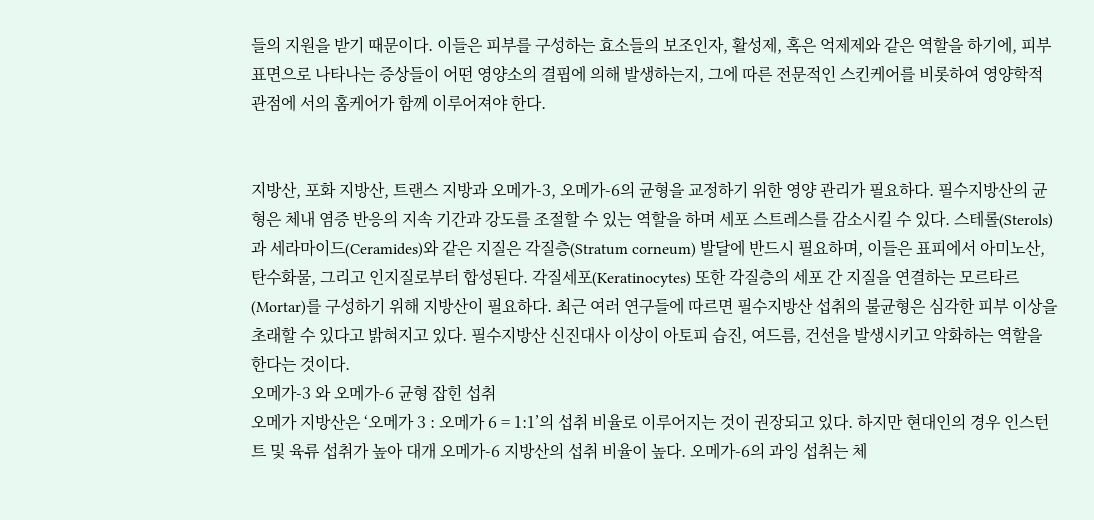들의 지원을 받기 때문이다. 이들은 피부를 구성하는 효소들의 보조인자, 활성제, 혹은 억제제와 같은 역할을 하기에, 피부 표면으로 나타나는 증상들이 어떤 영양소의 결핍에 의해 발생하는지, 그에 따른 전문적인 스킨케어를 비롯하여 영양학적 관점에 서의 홈케어가 함께 이루어져야 한다.


지방산, 포화 지방산, 트랜스 지방과 오메가-3, 오메가-6의 균형을 교정하기 위한 영양 관리가 필요하다. 필수지방산의 균형은 체내 염증 반응의 지속 기간과 강도를 조절할 수 있는 역할을 하며 세포 스트레스를 감소시킬 수 있다. 스테롤(Sterols)과 세라마이드(Ceramides)와 같은 지질은 각질층(Stratum corneum) 발달에 반드시 필요하며, 이들은 표피에서 아미노산, 탄수화물, 그리고 인지질로부터 합성된다. 각질세포(Keratinocytes) 또한 각질층의 세포 간 지질을 연결하는 모르타르(Mortar)를 구성하기 위해 지방산이 필요하다. 최근 여러 연구들에 따르면 필수지방산 섭취의 불균형은 심각한 피부 이상을 초래할 수 있다고 밝혀지고 있다. 필수지방산 신진대사 이상이 아토피 습진, 여드름, 건선을 발생시키고 악화하는 역할을 한다는 것이다.
오메가-3 와 오메가-6 균형 잡힌 섭취
오메가 지방산은 ‘오메가 3 : 오메가 6 = 1:1’의 섭취 비율로 이루어지는 것이 권장되고 있다. 하지만 현대인의 경우 인스턴트 및 육류 섭취가 높아 대개 오메가-6 지방산의 섭취 비율이 높다. 오메가-6의 과잉 섭취는 체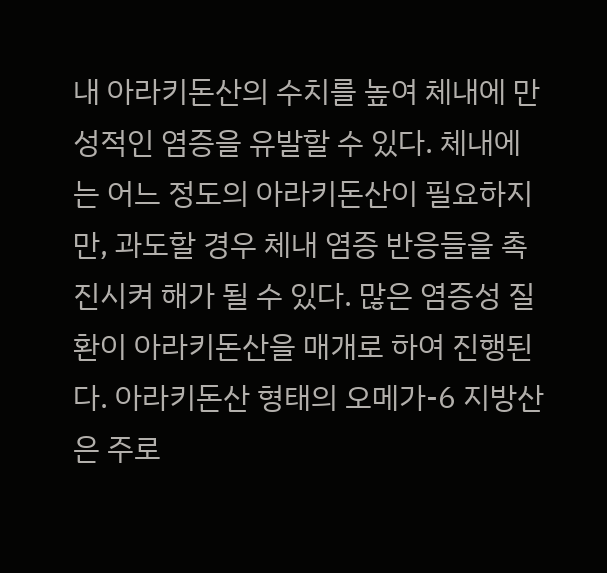내 아라키돈산의 수치를 높여 체내에 만성적인 염증을 유발할 수 있다. 체내에는 어느 정도의 아라키돈산이 필요하지만, 과도할 경우 체내 염증 반응들을 촉진시켜 해가 될 수 있다. 많은 염증성 질환이 아라키돈산을 매개로 하여 진행된다. 아라키돈산 형태의 오메가-6 지방산은 주로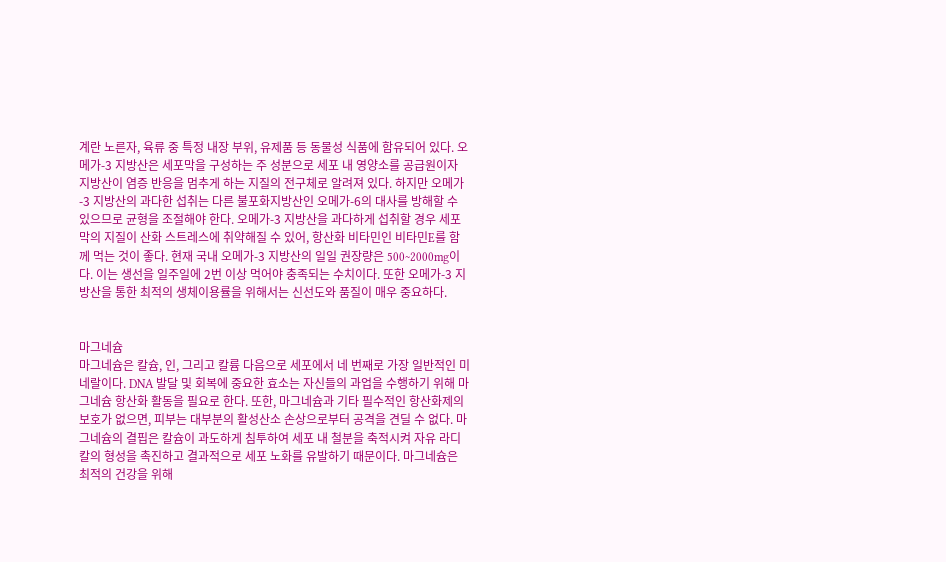계란 노른자, 육류 중 특정 내장 부위, 유제품 등 동물성 식품에 함유되어 있다. 오메가-3 지방산은 세포막을 구성하는 주 성분으로 세포 내 영양소를 공급원이자 지방산이 염증 반응을 멈추게 하는 지질의 전구체로 알려져 있다. 하지만 오메가-3 지방산의 과다한 섭취는 다른 불포화지방산인 오메가-6의 대사를 방해할 수 있으므로 균형을 조절해야 한다. 오메가-3 지방산을 과다하게 섭취할 경우 세포막의 지질이 산화 스트레스에 취약해질 수 있어, 항산화 비타민인 비타민E를 함께 먹는 것이 좋다. 현재 국내 오메가-3 지방산의 일일 권장량은 500~2000mg이다. 이는 생선을 일주일에 2번 이상 먹어야 충족되는 수치이다. 또한 오메가-3 지방산을 통한 최적의 생체이용률을 위해서는 신선도와 품질이 매우 중요하다.


마그네슘
마그네슘은 칼슘, 인, 그리고 칼륨 다음으로 세포에서 네 번째로 가장 일반적인 미네랄이다. DNA 발달 및 회복에 중요한 효소는 자신들의 과업을 수행하기 위해 마그네슘 항산화 활동을 필요로 한다. 또한, 마그네슘과 기타 필수적인 항산화제의 보호가 없으면, 피부는 대부분의 활성산소 손상으로부터 공격을 견딜 수 없다. 마그네슘의 결핍은 칼슘이 과도하게 침투하여 세포 내 철분을 축적시켜 자유 라디칼의 형성을 촉진하고 결과적으로 세포 노화를 유발하기 때문이다. 마그네슘은 최적의 건강을 위해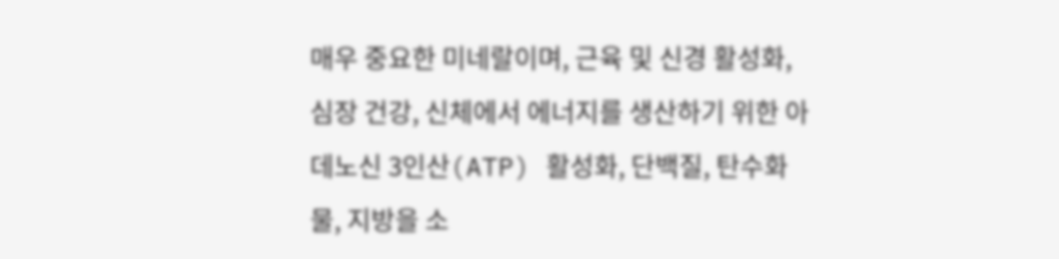매우 중요한 미네랄이며, 근육 및 신경 활성화, 심장 건강, 신체에서 에너지를 생산하기 위한 아데노신 3인산(ATP) 활성화, 단백질, 탄수화물, 지방을 소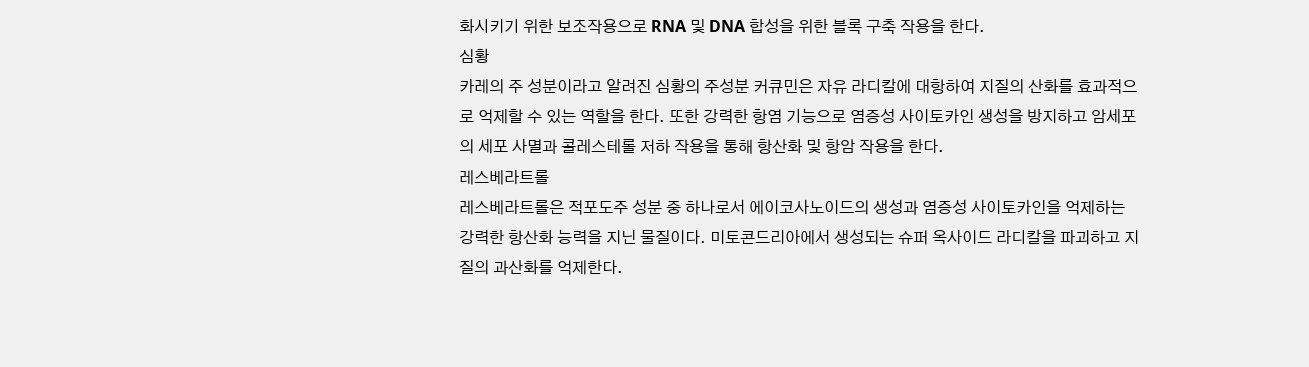화시키기 위한 보조작용으로 RNA 및 DNA 합성을 위한 블록 구축 작용을 한다.
심황
카레의 주 성분이라고 알려진 심황의 주성분 커큐민은 자유 라디칼에 대항하여 지질의 산화를 효과적으로 억제할 수 있는 역할을 한다. 또한 강력한 항염 기능으로 염증성 사이토카인 생성을 방지하고 암세포의 세포 사멸과 콜레스테롤 저하 작용을 통해 항산화 및 항암 작용을 한다.
레스베라트롤
레스베라트롤은 적포도주 성분 중 하나로서 에이코사노이드의 생성과 염증성 사이토카인을 억제하는 강력한 항산화 능력을 지닌 물질이다. 미토콘드리아에서 생성되는 슈퍼 옥사이드 라디칼을 파괴하고 지질의 과산화를 억제한다.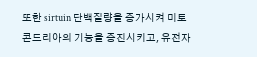또한 sirtuin 단백질량을 증가시켜 미토콘드리아의 기능을 증진시키고, 유전자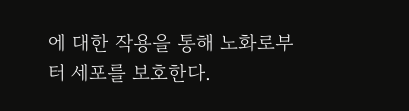에 대한 작용을 통해 노화로부터 세포를 보호한다.